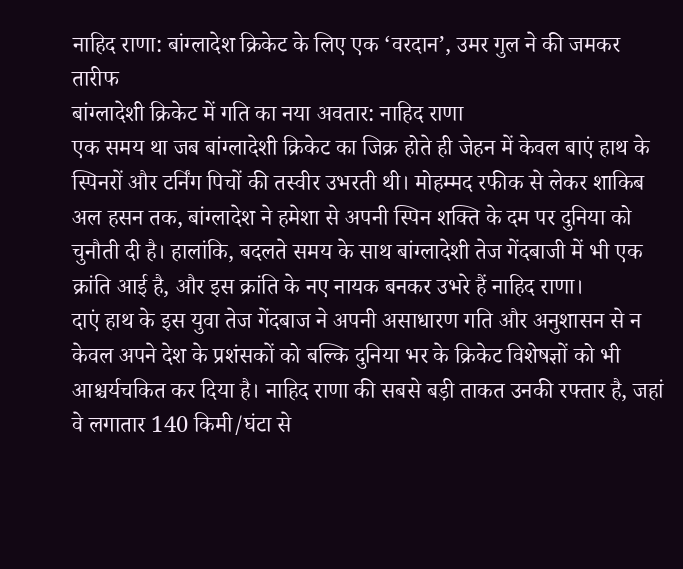नाहिद राणा: बांग्लादेश क्रिकेट के लिए एक ‘वरदान’, उमर गुल ने की जमकर तारीफ
बांग्लादेशी क्रिकेट में गति का नया अवतार: नाहिद राणा
एक समय था जब बांग्लादेशी क्रिकेट का जिक्र होते ही जेहन में केवल बाएं हाथ के स्पिनरों और टर्निंग पिचों की तस्वीर उभरती थी। मोहम्मद रफीक से लेकर शाकिब अल हसन तक, बांग्लादेश ने हमेशा से अपनी स्पिन शक्ति के दम पर दुनिया को चुनौती दी है। हालांकि, बदलते समय के साथ बांग्लादेशी तेज गेंदबाजी में भी एक क्रांति आई है, और इस क्रांति के नए नायक बनकर उभरे हैं नाहिद राणा।
दाएं हाथ के इस युवा तेज गेंदबाज ने अपनी असाधारण गति और अनुशासन से न केवल अपने देश के प्रशंसकों को बल्कि दुनिया भर के क्रिकेट विशेषज्ञों को भी आश्चर्यचकित कर दिया है। नाहिद राणा की सबसे बड़ी ताकत उनकी रफ्तार है, जहां वे लगातार 140 किमी/घंटा से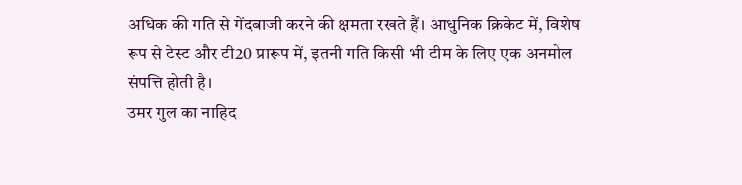अधिक की गति से गेंदबाजी करने की क्षमता रखते हैं। आधुनिक क्रिकेट में, विशेष रूप से टेस्ट और टी20 प्रारूप में, इतनी गति किसी भी टीम के लिए एक अनमोल संपत्ति होती है।
उमर गुल का नाहिद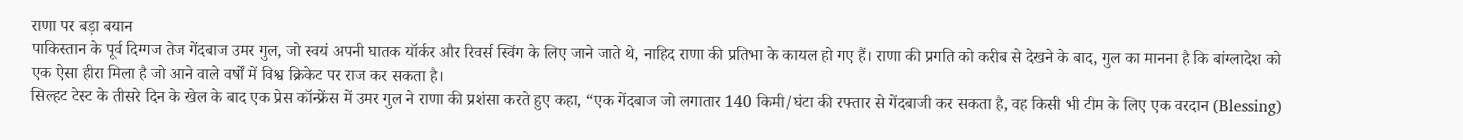राणा पर बड़ा बयान
पाकिस्तान के पूर्व दिग्गज तेज गेंदबाज उमर गुल, जो स्वयं अपनी घातक यॉर्कर और रिवर्स स्विंग के लिए जाने जाते थे, नाहिद राणा की प्रतिभा के कायल हो गए हैं। राणा की प्रगति को करीब से देखने के बाद, गुल का मानना है कि बांग्लादेश को एक ऐसा हीरा मिला है जो आने वाले वर्षों में विश्व क्रिकेट पर राज कर सकता है।
सिल्हट टेस्ट के तीसरे दिन के खेल के बाद एक प्रेस कॉन्फ्रेंस में उमर गुल ने राणा की प्रशंसा करते हुए कहा, “एक गेंदबाज जो लगातार 140 किमी/घंटा की रफ्तार से गेंदबाजी कर सकता है, वह किसी भी टीम के लिए एक वरदान (Blessing)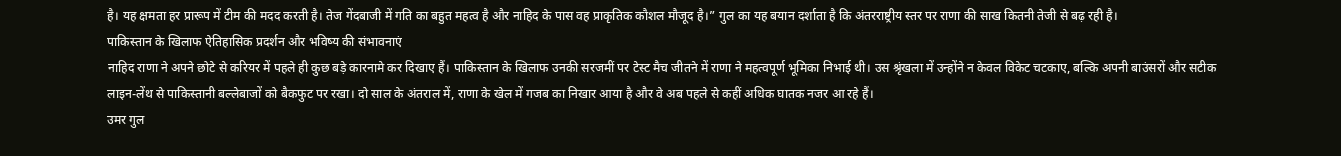है। यह क्षमता हर प्रारूप में टीम की मदद करती है। तेज गेंदबाजी में गति का बहुत महत्व है और नाहिद के पास वह प्राकृतिक कौशल मौजूद है।” गुल का यह बयान दर्शाता है कि अंतरराष्ट्रीय स्तर पर राणा की साख कितनी तेजी से बढ़ रही है।
पाकिस्तान के खिलाफ ऐतिहासिक प्रदर्शन और भविष्य की संभावनाएं
नाहिद राणा ने अपने छोटे से करियर में पहले ही कुछ बड़े कारनामे कर दिखाए हैं। पाकिस्तान के खिलाफ उनकी सरजमीं पर टेस्ट मैच जीतने में राणा ने महत्वपूर्ण भूमिका निभाई थी। उस श्रृंखला में उन्होंने न केवल विकेट चटकाए, बल्कि अपनी बाउंसरों और सटीक लाइन-लेंथ से पाकिस्तानी बल्लेबाजों को बैकफुट पर रखा। दो साल के अंतराल में, राणा के खेल में गजब का निखार आया है और वे अब पहले से कहीं अधिक घातक नजर आ रहे हैं।
उमर गुल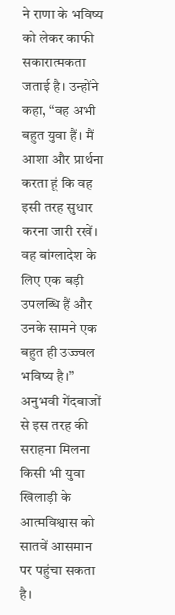ने राणा के भविष्य को लेकर काफी सकारात्मकता जताई है। उन्होंने कहा, “वह अभी बहुत युवा हैं। मैं आशा और प्रार्थना करता हूं कि वह इसी तरह सुधार करना जारी रखें। वह बांग्लादेश के लिए एक बड़ी उपलब्धि हैं और उनके सामने एक बहुत ही उज्ज्वल भविष्य है।” अनुभवी गेंदबाजों से इस तरह की सराहना मिलना किसी भी युवा खिलाड़ी के आत्मविश्वास को सातवें आसमान पर पहुंचा सकता है।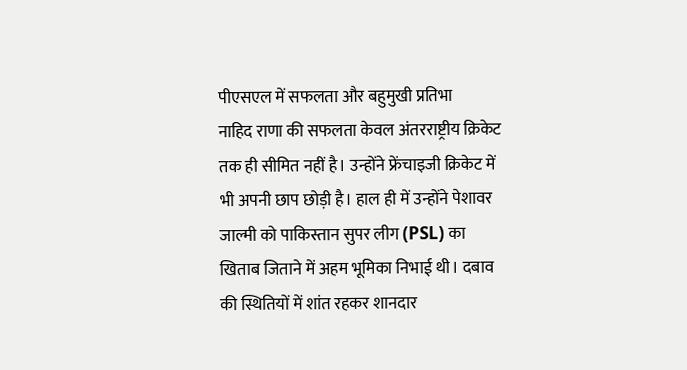पीएसएल में सफलता और बहुमुखी प्रतिभा
नाहिद राणा की सफलता केवल अंतरराष्ट्रीय क्रिकेट तक ही सीमित नहीं है। उन्होंने फ्रेंचाइजी क्रिकेट में भी अपनी छाप छोड़ी है। हाल ही में उन्होंने पेशावर जाल्मी को पाकिस्तान सुपर लीग (PSL) का खिताब जिताने में अहम भूमिका निभाई थी। दबाव की स्थितियों में शांत रहकर शानदार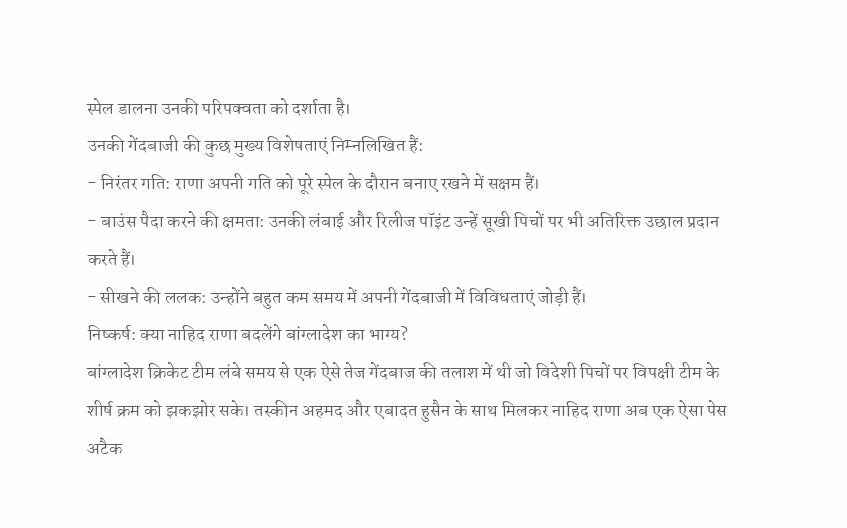स्पेल डालना उनकी परिपक्वता को दर्शाता है।
उनकी गेंदबाजी की कुछ मुख्य विशेषताएं निम्नलिखित हैं:
- निरंतर गति: राणा अपनी गति को पूरे स्पेल के दौरान बनाए रखने में सक्षम हैं।
- बाउंस पैदा करने की क्षमता: उनकी लंबाई और रिलीज पॉइंट उन्हें सूखी पिचों पर भी अतिरिक्त उछाल प्रदान करते हैं।
- सीखने की ललक: उन्होंने बहुत कम समय में अपनी गेंदबाजी में विविधताएं जोड़ी हैं।
निष्कर्ष: क्या नाहिद राणा बदलेंगे बांग्लादेश का भाग्य?
बांग्लादेश क्रिकेट टीम लंबे समय से एक ऐसे तेज गेंदबाज की तलाश में थी जो विदेशी पिचों पर विपक्षी टीम के शीर्ष क्रम को झकझोर सके। तस्कीन अहमद और एबादत हुसैन के साथ मिलकर नाहिद राणा अब एक ऐसा पेस अटैक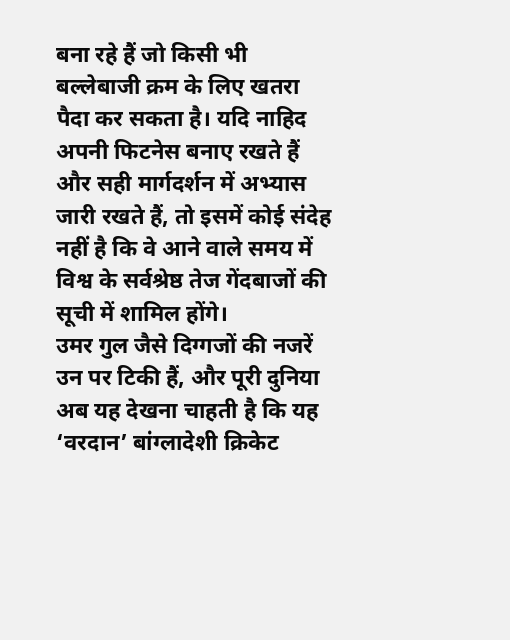बना रहे हैं जो किसी भी बल्लेबाजी क्रम के लिए खतरा पैदा कर सकता है। यदि नाहिद अपनी फिटनेस बनाए रखते हैं और सही मार्गदर्शन में अभ्यास जारी रखते हैं, तो इसमें कोई संदेह नहीं है कि वे आने वाले समय में विश्व के सर्वश्रेष्ठ तेज गेंदबाजों की सूची में शामिल होंगे।
उमर गुल जैसे दिग्गजों की नजरें उन पर टिकी हैं, और पूरी दुनिया अब यह देखना चाहती है कि यह ‘वरदान’ बांग्लादेशी क्रिकेट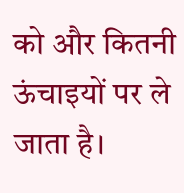को और कितनी ऊंचाइयों पर ले जाता है।